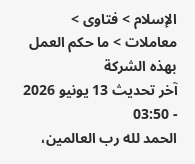الإسلام > فتاوى > معاملات > ما حكم العمل بهذه الشركة
آخر تحديث 13 يونيو 2026 - 03:50
الحمد لله رب العالمين،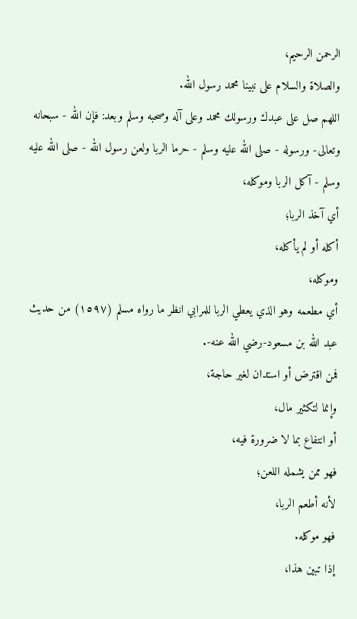الرحمن الرحيم،
والصلاة والسلام على نبينا محمد رسول الله.
اللهم صل على عبدك ورسولك محمد وعلى آله وصحبه وسلم وبعد: فإن الله - سبحانه وتعالى- ورسوله - صلى الله عليه وسلم - حرما الربا ولعن رسول الله - صلى الله عليه وسلم - آكل الربا وموكله،
أي آخذ الربا؛
أكله أو لم يأكله،
وموكله،
أي مطعمه وهو الذي يعطي الربا للمرابي انظر ما رواه مسلم (١٥٩٧) من حديث عبد الله بن مسعود-رضي الله عنه-.
فمن اقترض أو استدان لغير حاجة،
وإنما لتكثير مال،
أو انتفاع بما لا ضرورة فيه،
فهو ممن يشمله اللعن؛
لأنه أطعم الربا،
فهو موكله.
إذا تبين هذا،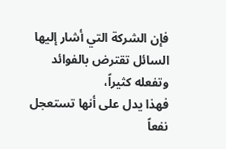فإن الشركة التي أشار إليها السائل تقترض بالفوائد وتفعله كثيراً،
فهذا يدل على أنها تستعجل نفعاً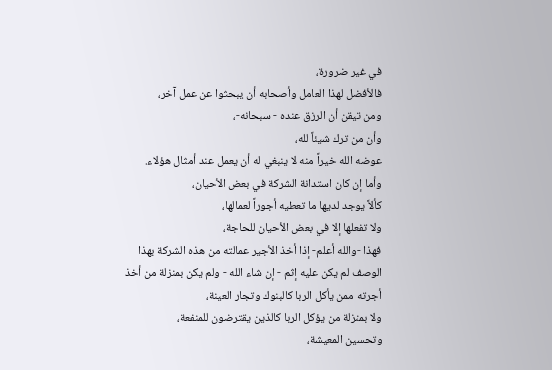في غير ضرورة،
فالأفضل لهذا العامل وأصحابه أن يبحثوا عن عمل آخر،
ومن تيقن أن الرزق عنده - سبحانه-،
وأن من ترك شيئاً لله،
عوضه الله خيراً منه لا ينبغي له أن يعمل عند أمثال هؤلاء.
وأما إن كان استدانة الشركة في بعض الأحيان،
كألاَّ يوجد لديها ما تعطيه أجوراً لعمالها،
ولا تفعلها إلا في بعض الأحيان للحاجة،
فهذا -والله أعلم- إذا أخذ الأجير عمالته من هذه الشركة بهذا الوصف لم يكن عليه إثم - إن شاء الله - ولم يكن بمنزلة من أخذ أجرته ممن يأكل الربا كالبنوك وتجار العينة،
ولا بمنزلة من يؤكل الربا كالذين يقترضون للمنفعة،
وتحسين المعيشة،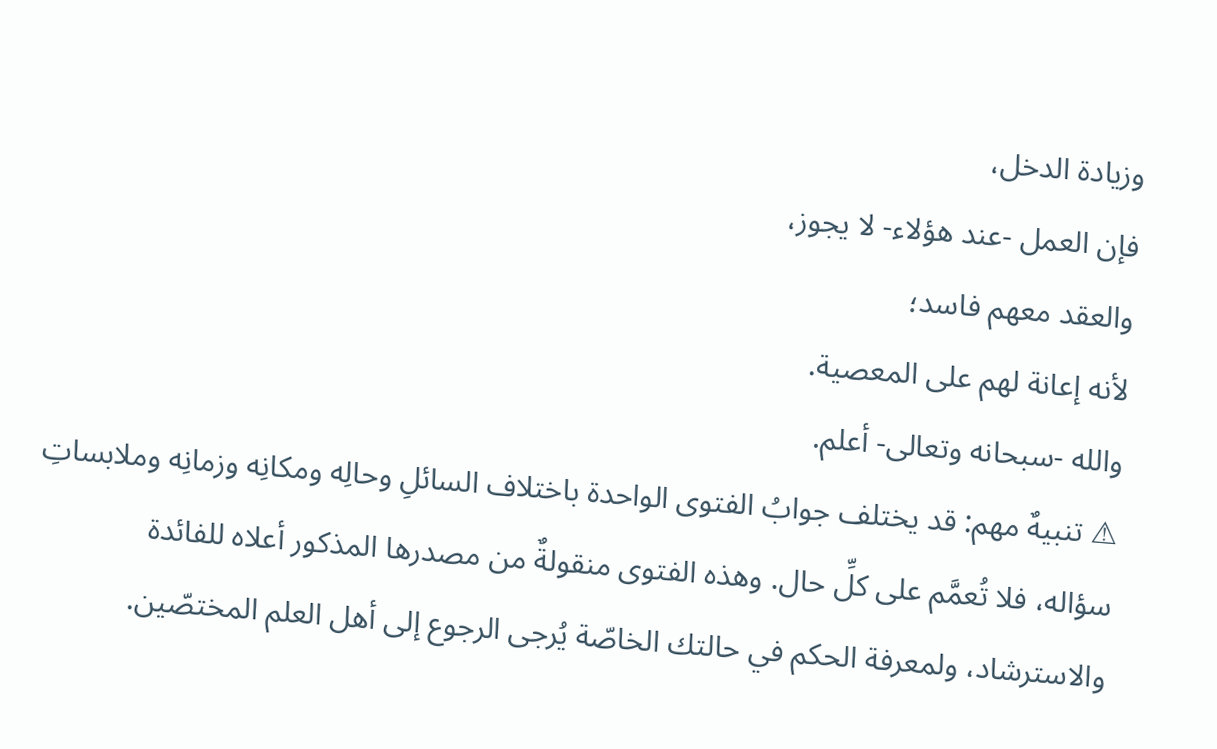وزيادة الدخل،
فإن العمل -عند هؤلاء- لا يجوز،
والعقد معهم فاسد؛
لأنه إعانة لهم على المعصية.
والله -سبحانه وتعالى- أعلم.
⚠ تنبيهٌ مهم: قد يختلف جوابُ الفتوى الواحدة باختلاف السائلِ وحالِه ومكانِه وزمانِه وملابساتِ سؤاله، فلا تُعمَّم على كلِّ حال. وهذه الفتوى منقولةٌ من مصدرها المذكور أعلاه للفائدة والاسترشاد، ولمعرفة الحكم في حالتك الخاصّة يُرجى الرجوع إلى أهل العلم المختصّين.